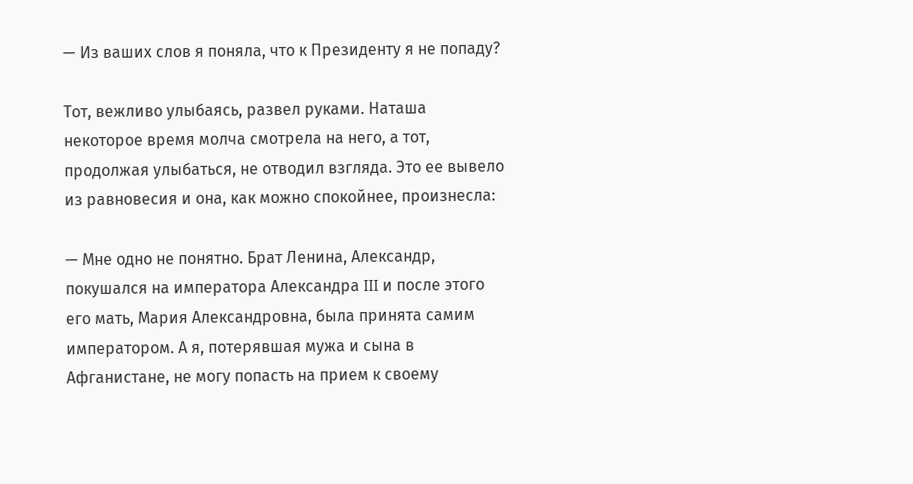— Из ваших слов я поняла, что к Президенту я не попаду?

Тот, вежливо улыбаясь, развел руками. Наташа некоторое время молча смотрела на него, а тот, продолжая улыбаться, не отводил взгляда. Это ее вывело из равновесия и она, как можно спокойнее, произнесла:

— Мне одно не понятно. Брат Ленина, Александр, покушался на императора Александра III и после этого его мать, Мария Александровна, была принята самим императором. А я, потерявшая мужа и сына в Афганистане, не могу попасть на прием к своему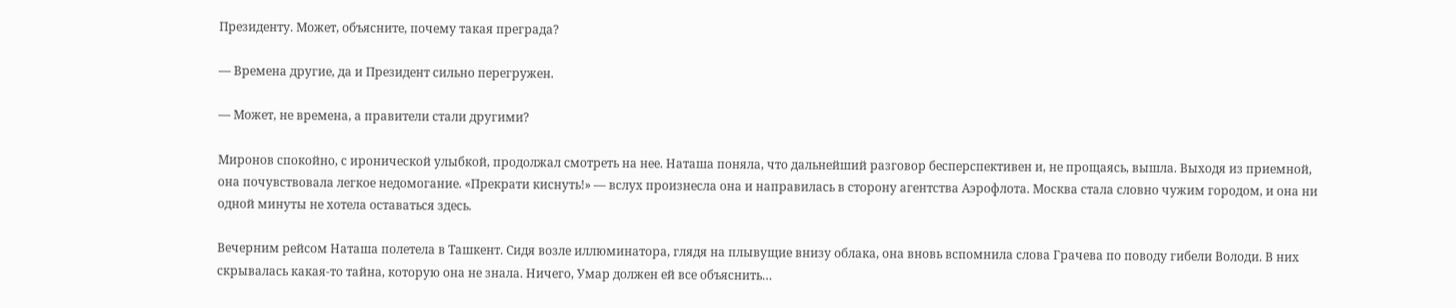Президенту. Может, объясните, почему такая преграда?

— Времена другие, да и Президент сильно перегружен.

— Может, не времена, а правители стали другими?

Миронов спокойно, с иронической улыбкой, продолжал смотреть на нее. Наташа поняла, что дальнейший разговор бесперспективен и, не прощаясь, вышла. Выходя из приемной, она почувствовала легкое недомогание. «Прекрати киснуть!» — вслух произнесла она и направилась в сторону агентства Аэрофлота. Москва стала словно чужим городом, и она ни одной минуты не хотела оставаться здесь.

Вечерним рейсом Наташа полетела в Ташкент. Сидя возле иллюминатора, глядя на плывущие внизу облака, она вновь вспомнила слова Грачева по поводу гибели Володи. В них скрывалась какая-то тайна, которую она не знала. Ничего, Умар должен ей все объяснить…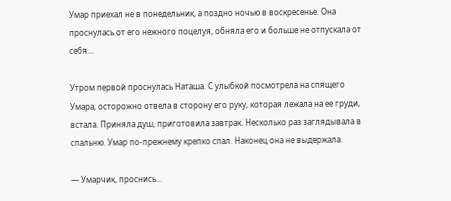Умар приехал не в понедельник, а поздно ночью в воскресенье. Она проснулась от его нежного поцелуя, обняла его и больше не отпускала от себя…

Утром первой проснулась Наташа. С улыбкой посмотрела на спящего Умара, осторожно отвела в сторону его руку, которая лежала на ее груди, встала. Приняла душ, приготовила завтрак. Несколько раз заглядывала в спальню. Умар по-прежнему крепко спал. Наконец она не выдержала.

— Умарчик, проснись…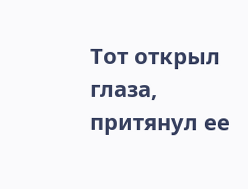Тот открыл глаза, притянул ее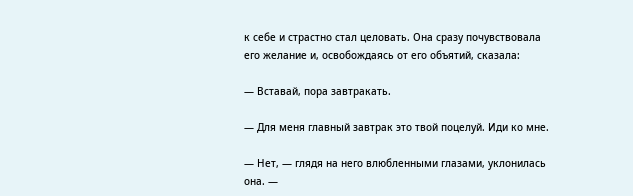к себе и страстно стал целовать. Она сразу почувствовала его желание и, освобождаясь от его объятий, сказала:

— Вставай, пора завтракать.

— Для меня главный завтрак это твой поцелуй. Иди ко мне.

— Нет, — глядя на него влюбленными глазами, уклонилась она. —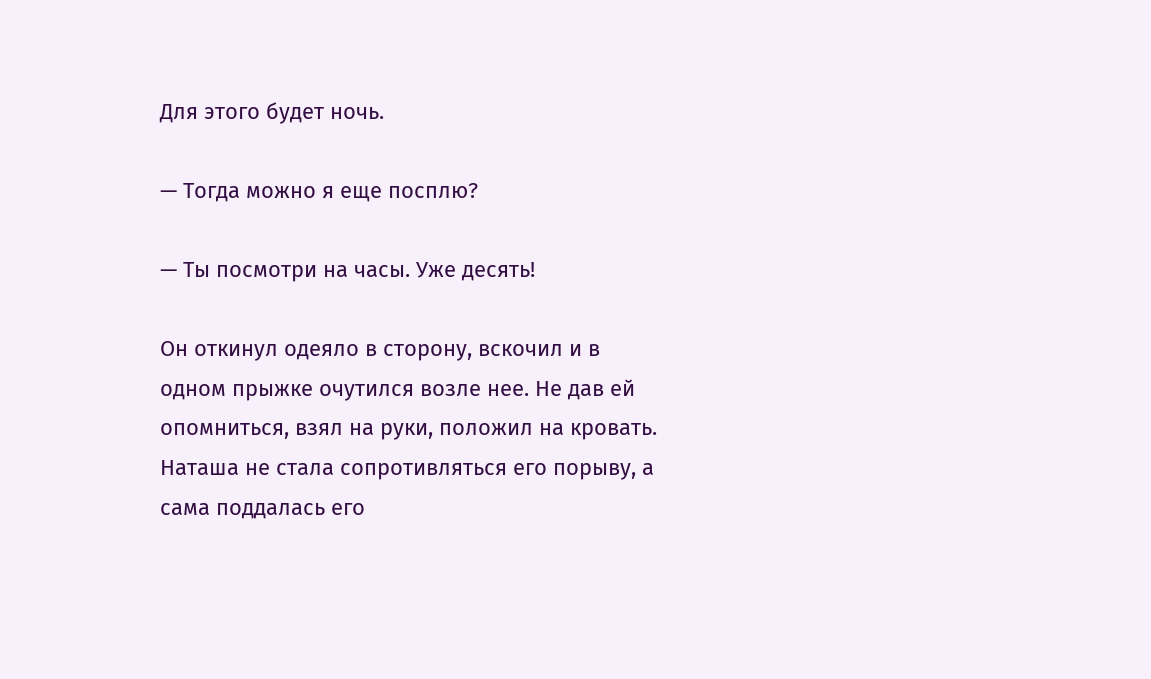Для этого будет ночь.

— Тогда можно я еще посплю?

— Ты посмотри на часы. Уже десять!

Он откинул одеяло в сторону, вскочил и в одном прыжке очутился возле нее. Не дав ей опомниться, взял на руки, положил на кровать. Наташа не стала сопротивляться его порыву, а сама поддалась его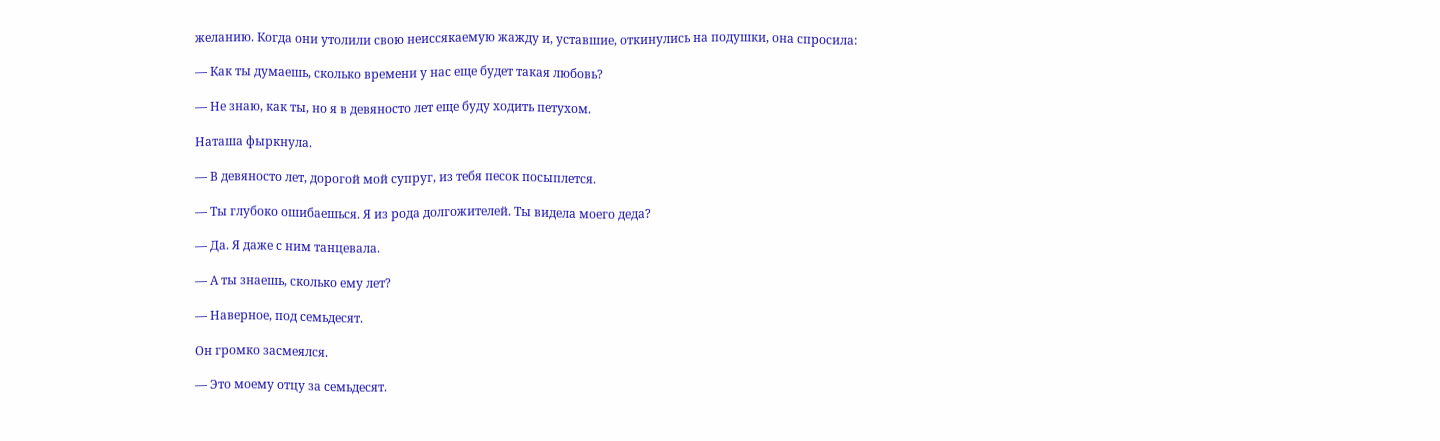желанию. Когда они утолили свою неиссякаемую жажду и, уставшие, откинулись на подушки, она спросила:

— Как ты думаешь, сколько времени у нас еще будет такая любовь?

— Не знаю, как ты, но я в девяносто лет еще буду ходить петухом.

Наташа фыркнула.

— В девяносто лет, дорогой мой супруг, из тебя песок посыплется.

— Ты глубоко ошибаешься. Я из рода долгожителей. Ты видела моего деда?

— Да. Я даже с ним танцевала.

— А ты знаешь, сколько ему лет?

— Наверное, под семьдесят.

Он громко засмеялся.

— Это моему отцу за семьдесят.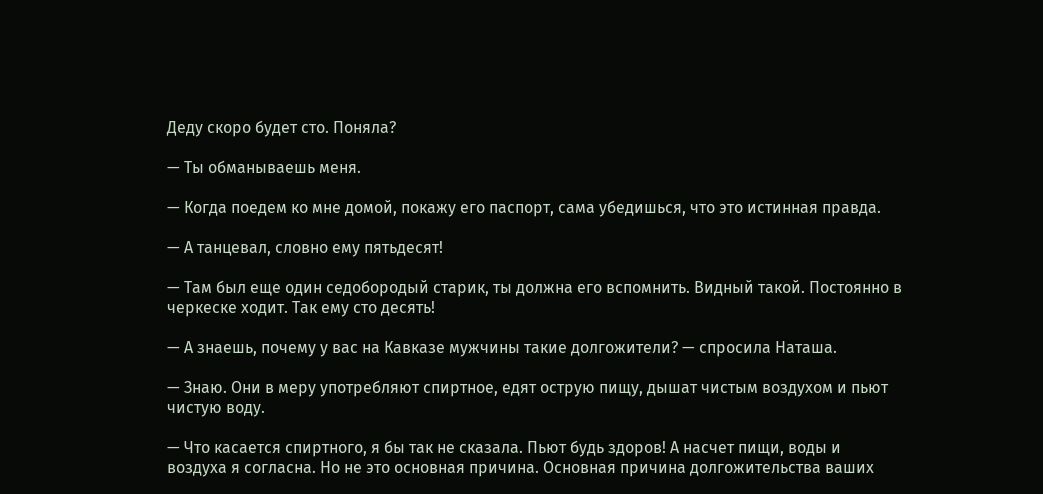Деду скоро будет сто. Поняла?

— Ты обманываешь меня.

— Когда поедем ко мне домой, покажу его паспорт, сама убедишься, что это истинная правда.

— А танцевал, словно ему пятьдесят!

— Там был еще один седобородый старик, ты должна его вспомнить. Видный такой. Постоянно в черкеске ходит. Так ему сто десять!

— А знаешь, почему у вас на Кавказе мужчины такие долгожители? — спросила Наташа.

— Знаю. Они в меру употребляют спиртное, едят острую пищу, дышат чистым воздухом и пьют чистую воду.

— Что касается спиртного, я бы так не сказала. Пьют будь здоров! А насчет пищи, воды и воздуха я согласна. Но не это основная причина. Основная причина долгожительства ваших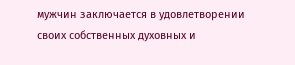мужчин заключается в удовлетворении своих собственных духовных и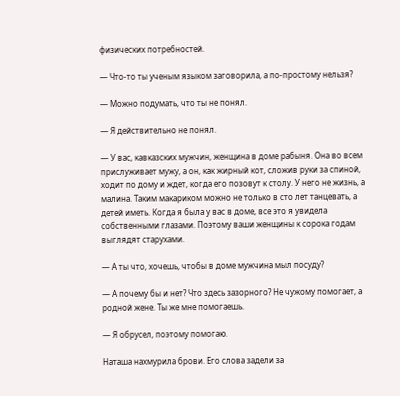физических потребностей.

— Что-то ты ученым языком заговорила, а по-простому нельзя?

— Можно подумать, что ты не понял.

— Я действительно не понял.

— У вас, кавказских мужчин, женщина в доме рабыня. Она во всем прислуживает мужу, а он, как жирный кот, сложив руки за спиной, ходит по дому и ждет, когда его позовут к столу. У него не жизнь, а малина. Таким макариком можно не только в сто лет танцевать, а детей иметь. Когда я была у вас в доме, все это я увидела собственными глазами. Поэтому ваши женщины к сорока годам выглядят старухами.

— А ты что, хочешь, чтобы в доме мужчина мыл посуду?

— А почему бы и нет? Что здесь зазорного? Не чужому помогает, а родной жене. Ты же мне помогаешь.

— Я обрусел, поэтому помогаю.

Наташа нахмурила брови. Его слова задели за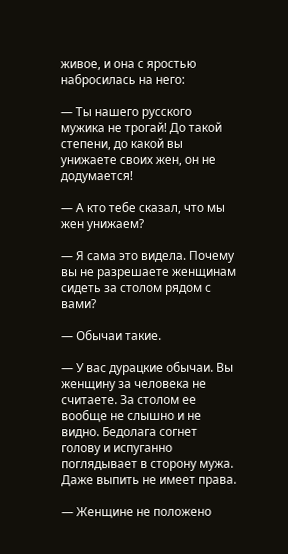живое, и она с яростью набросилась на него:

— Ты нашего русского мужика не трогай! До такой степени, до какой вы унижаете своих жен, он не додумается!

— А кто тебе сказал, что мы жен унижаем?

— Я сама это видела. Почему вы не разрешаете женщинам сидеть за столом рядом с вами?

— Обычаи такие.

— У вас дурацкие обычаи. Вы женщину за человека не считаете. За столом ее вообще не слышно и не видно. Бедолага согнет голову и испуганно поглядывает в сторону мужа. Даже выпить не имеет права.

— Женщине не положено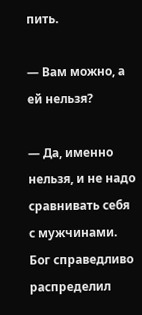пить.

— Вам можно, а ей нельзя?

— Да, именно нельзя, и не надо сравнивать себя с мужчинами. Бог справедливо распределил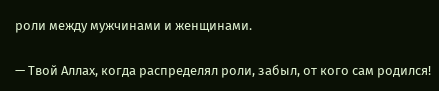роли между мужчинами и женщинами.

— Твой Аллах, когда распределял роли, забыл, от кого сам родился!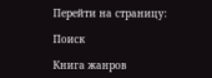Перейти на страницу:

Поиск

Книга жанров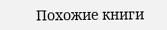Похожие книги